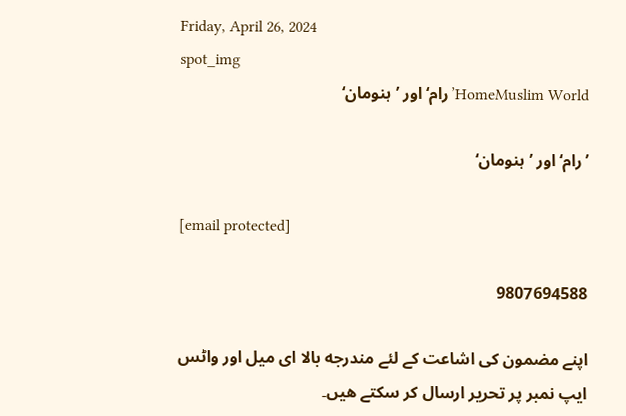Friday, April 26, 2024
spot_img
HomeMuslim World’رام‘ اور ’ہنومان‘

’رام‘ اور ’ہنومان‘

[email protected]

9807694588

اپنے مضمون كی اشاعت كے لئے مندرجه بالا ای میل اور واٹس ایپ نمبر پر تحریر ارسال كر سكتے هیں۔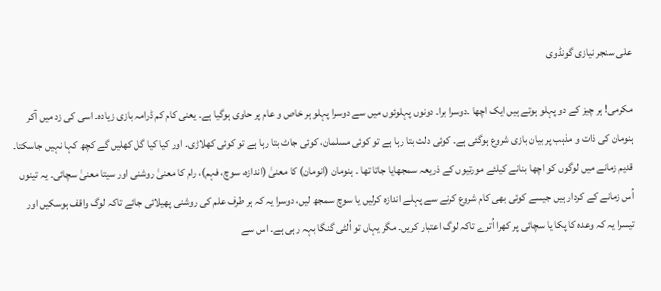علی سنجر نیازی گونڈوی

مکرمی! ہر چیز کے دو پہلو ہوتے ہیں ایک اچھا ۔دوسرا برا۔ دونوں پہلوئوں میں سے دوسرا پہلو ہر خاص و عام پر حاوی ہوگیا ہے۔ یعنی کام کم ڈرامہ بازی زیادہ۔ اسی کی زد میں آکر ہنومان کی ذات و مذہب پر بیان بازی شروع ہوگئی ہے۔ کوئی دلت بتا رہا ہے تو کوئی مسلمان، کوئی جاٹ بتا رہا ہے تو کوئی کھلاڑی۔ اور کیا کیا گل کھلیں گے کچھ کہا نہیں جاسکتا۔ قدیم زمانے میں لوگوں کو اچھا بنانے کیلئے مورتیوں کے ذریعہ سمجھایا جاتا تھا ۔ ہنومان (انومان) کا معنیٰ (اندازہ، سوچ، فہم)، رام کا معنیٰ روشنی اور سیتا معنیٰ سچائی۔ یہ تینوں اُس زمانے کے کردار ہیں جیسے کوئی بھی کام شروع کرنے سے پہلے اندازہ کرلیں یا سوچ سمجھ لیں، دوسرا یہ کہ ہر طرف علم کی روشنی پھیلائی جائے تاکہ لوگ واقف ہوسکیں اور تیسرا یہ کہ وعدہ کا پکا یا سچائی پر کھرا اُترے تاکہ لوگ اعتبار کریں۔ مگر یہاں تو اُلٹی گنگا بہہ رہی ہے۔ اس سے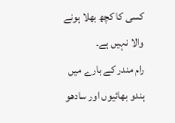کسی کا کچھ بھلا ہونے والا نہیں ہے۔
رام مندر کے بارے میں ہندو بھائیوں اور سادھو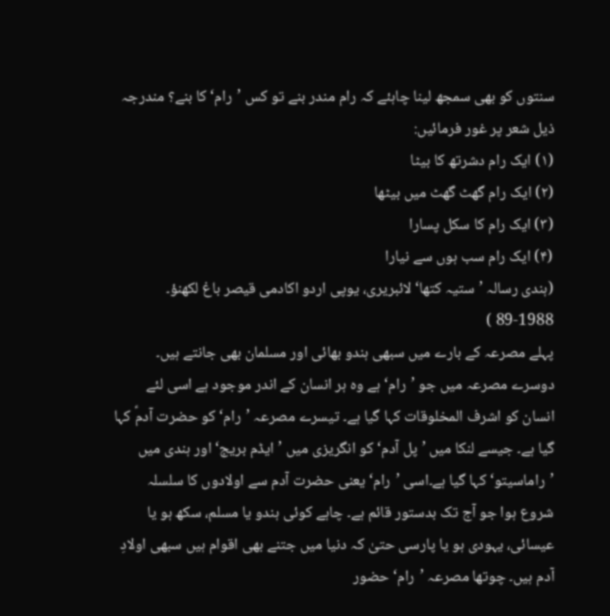سنتوں کو بھی سمجھ لینا چاہئے کہ رام مندر بنے تو کس ’رام‘ کا بنے؟ مندرجہ ذیل شعر پر غور فرمائیں:
(۱) ایک رام دشرتھ کا بیٹا
(۲) ایک رام گھٹ گھٹ میں بیٹھا
(۳) ایک رام کا سکل پسارا
(۴) ایک رام سب ہوں سے نیارا
(ہندی رسالہ ’ستیہ کتھا‘ لائبریری، یوپی اردو اکادمی قیصر باغ لکھنؤ۔ 1988-89 )
پہلے مصرعہ کے بارے میں سبھی ہندو بھائی اور مسلمان بھی جانتے ہیں۔ دوسرے مصرعہ میں جو ’رام‘ ہے وہ ہر انسان کے اندر موجود ہے اسی لئے انسان کو اشرف المخلوقات کہا گیا ہے۔ تیسرے مصرعہ ’رام‘ کو حضرت آدمؑ کہا گیا ہے۔ جیسے لنکا میں ’پل آدم‘ کو انگریزی میں ’ایڈم بریج‘ اور ہندی میں ’راماسیتو‘ کہا گیا ہے۔اسی ’رام‘ یعنی حضرت آدم سے اولادوں کا سلسلہ شروع ہوا جو آج تک بدستور قائم ہے۔ چاہے کوئی ہندو یا مسلم، سکھ ہو یا عیسائی، یہودی ہو یا پارسی حتیٰ کہ دنیا میں جتنے بھی اقوام ہیں سبھی اولادِ آدم ہیں۔ چوتھا مصرعہ ’رام‘ حضور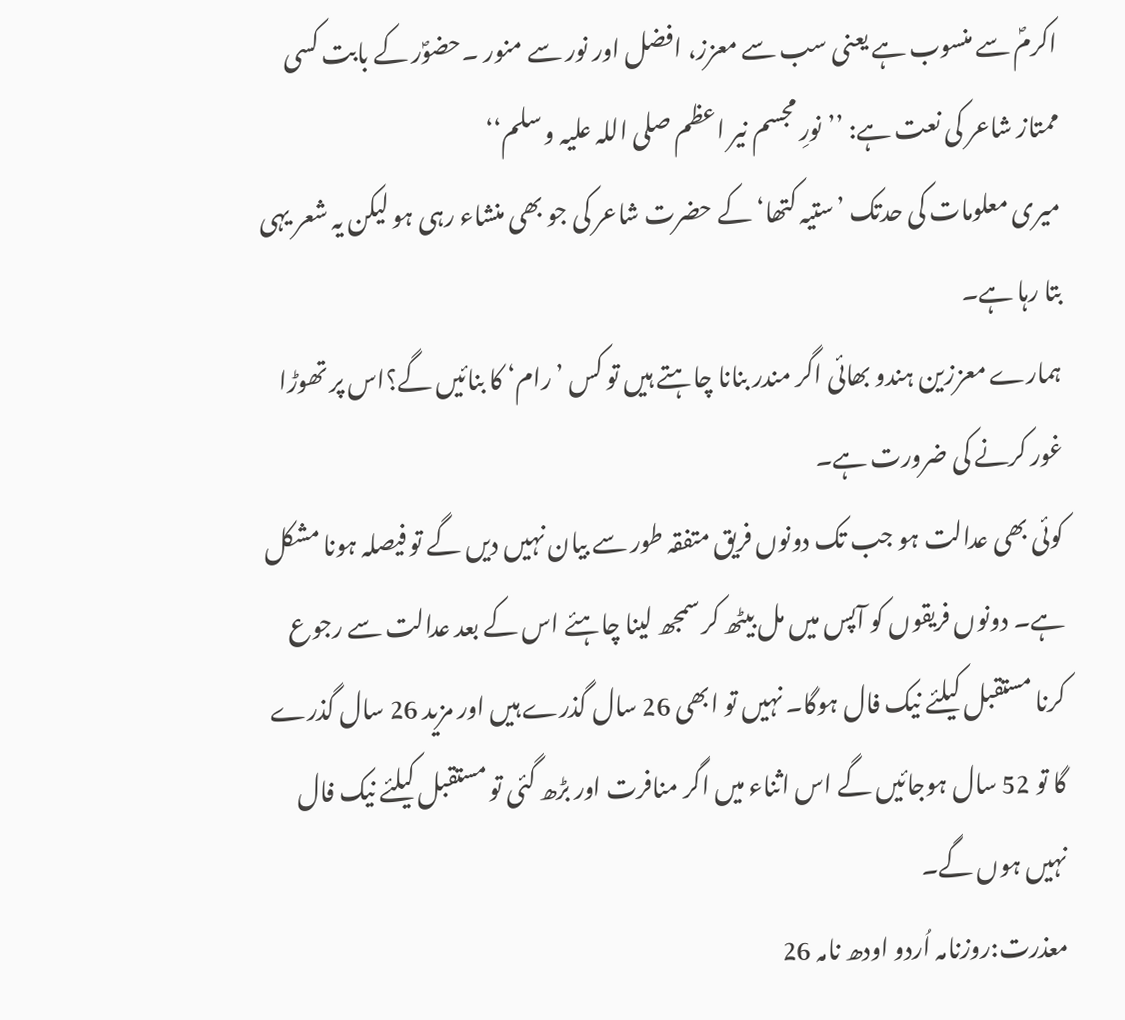اکرمؐ سے منسوب ہے یعنی سب سے معزز، افضل اور نور سے منور ۔حضوؐر کے بابت کسی ممتاز شاعر کی نعت ہے: ’’نورِ مجسم نیر اعظم صلی اللہ علیہ و سلم‘‘
میری معلومات کی حدتک ’ستیہ کتھا‘ کے حضرت شاعر کی جو بھی منشاء رہی ہو لیکن یہ شعر یہی بتا رہا ہے۔
ہمارے معززین ہندو بھائی اگر مندر بنانا چاہتے ہیں تو کس ’رام‘ کا بنائیں گے؟اس پر تھوڑا غور کرنے کی ضرورت ہے۔
کوئی بھی عدالت ہو جب تک دونوں فریق متفقہ طور سے بیان نہیں دیں گے تو فیصلہ ہونا مشکل ہے۔ دونوں فریقوں کو آپس میں مل بیٹھ کر سمجھ لینا چاہئے اس کے بعد عدالت سے رجوع کرنا مستقبل کیلئے نیک فال ہوگا۔ نہیں تو ابھی 26 سال گذرے ہیں اور مزید 26 سال گذرے گا تو 52 سال ہوجائیں گے اس اثناء میں اگر منافرت اور بڑھ گئی تو مستقبل کیلئے نیک فال نہیں ہوں گے۔
معذرت:روزنامہ اُردو اودھ نامہ 26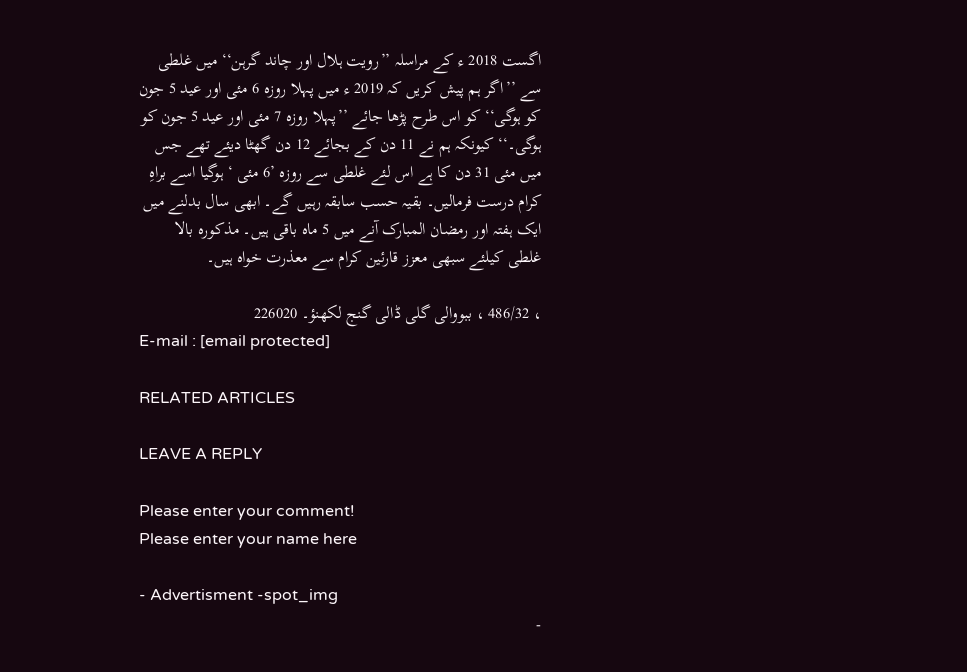اگست 2018 ء کے مراسلہ ’’رویت ہلال اور چاند گرہن‘‘ میں غلطی سے ’’اگر ہم پیش کریں کہ 2019 ء میں پہلا روزہ 6 مئی اور عید 5 جون کو ہوگی‘‘ کو اس طرح پڑھا جائے ’’پہلا روزہ 7 مئی اور عید 5 جون کو ہوگی۔‘‘ کیونکہ ہم نے 11 دن کے بجائے 12 دن گھٹا دیئے تھے جس میں مئی 31 دن کا ہے اس لئے غلطی سے روزہ ’6 مئی ‘ ہوگیا اسے براہِ کرام درست فرمالیں۔ بقیہ حسب سابقہ رہیں گے۔ ابھی سال بدلنے میں ایک ہفتہ اور رمضان المبارک آنے میں 5 ماہ باقی ہیں۔ مذکورہ بالا غلطی کیلئے سبھی معزز قارئین کرام سے معذرت خواہ ہیں۔

، 486/32 ، ببووالی گلی ڈالی گنج لکھنؤ۔ 226020
E-mail : [email protected]

RELATED ARTICLES

LEAVE A REPLY

Please enter your comment!
Please enter your name here

- Advertisment -spot_img
-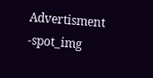Advertisment -spot_img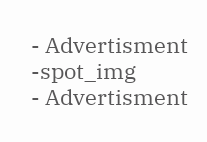- Advertisment -spot_img
- Advertisment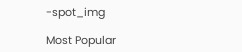-spot_img

Most Popular